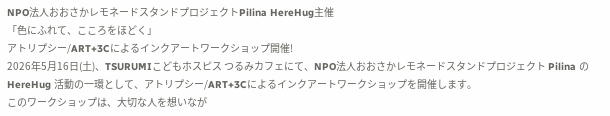NPO法人おおさかレモネードスタンドプロジェクトPilina HereHug主催
「色にふれて、こころをほどく」
アトリプシー/ART+3Cによるインクアートワークショップ開催!
2026年5月16日(土)、TSURUMIこどもホスピス つるみカフェにて、NPO法人おおさかレモネードスタンドプロジェクト Pilina の HereHug 活動の一環として、アトリプシー/ART+3Cによるインクアートワークショップを開催します。
このワークショップは、大切な人を想いなが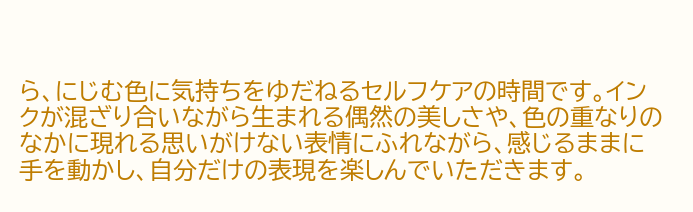ら、にじむ色に気持ちをゆだねるセルフケアの時間です。インクが混ざり合いながら生まれる偶然の美しさや、色の重なりのなかに現れる思いがけない表情にふれながら、感じるままに手を動かし、自分だけの表現を楽しんでいただきます。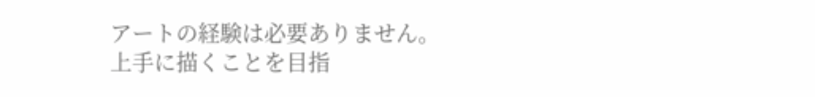アートの経験は必要ありません。
上手に描くことを目指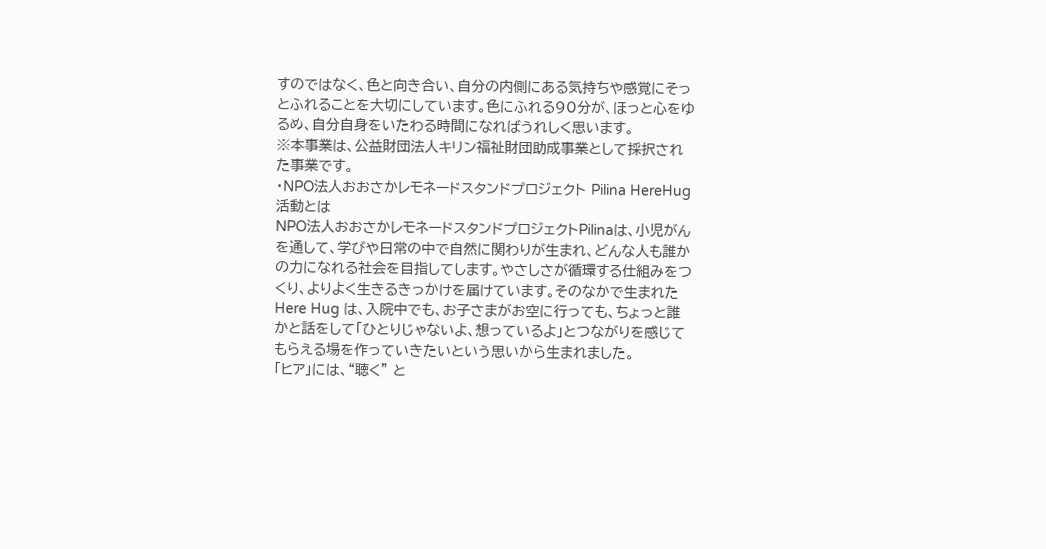すのではなく、色と向き合い、自分の内側にある気持ちや感覚にそっとふれることを大切にしています。色にふれる90分が、ほっと心をゆるめ、自分自身をいたわる時間になればうれしく思います。
※本事業は、公益財団法人キリン福祉財団助成事業として採択された事業です。
・NPO法人おおさかレモネードスタンドプロジェクト Pilina HereHug活動とは
NPO法人おおさかレモネードスタンドプロジェクトPilinaは、小児がんを通して、学びや日常の中で自然に関わりが生まれ、どんな人も誰かの力になれる社会を目指してします。やさしさが循環する仕組みをつくり、よりよく生きるきっかけを届けています。そのなかで生まれた Here Hug は、入院中でも、お子さまがお空に行っても、ちょっと誰かと話をして「ひとりじゃないよ、想っているよ」とつながりを感じてもらえる場を作っていきたいという思いから生まれました。
「ヒア」には、“聴く” と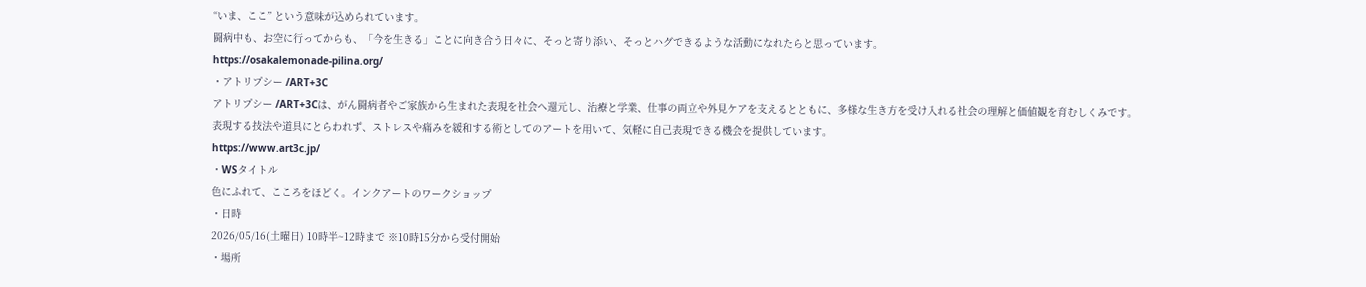“いま、ここ” という意味が込められています。
闘病中も、お空に行ってからも、「今を生きる」ことに向き合う日々に、そっと寄り添い、そっとハグできるような活動になれたらと思っています。
https://osakalemonade-pilina.org/
・アトリプシー /ART+3C
アトリプシー /ART+3Cは、がん闘病者やご家族から生まれた表現を社会へ還元し、治療と学業、仕事の両立や外見ケアを支えるとともに、多様な生き方を受け入れる社会の理解と価値観を育むしくみです。
表現する技法や道具にとらわれず、ストレスや痛みを緩和する術としてのアートを用いて、気軽に自己表現できる機会を提供しています。
https://www.art3c.jp/
・WSタイトル
色にふれて、こころをほどく。インクアートのワークショップ
・日時
2026/05/16(土曜日) 10時半~12時まで ※10時15分から受付開始
・場所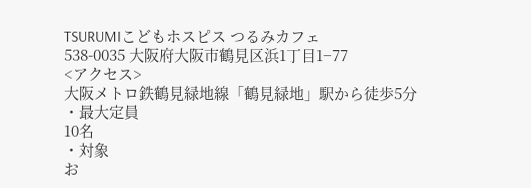TSURUMIこどもホスピス つるみカフェ
538-0035 大阪府大阪市鶴見区浜1丁目1−77
<アクセス>
大阪メトロ鉄鶴見緑地線「鶴見緑地」駅から徒歩5分
・最大定員
10名
・対象
お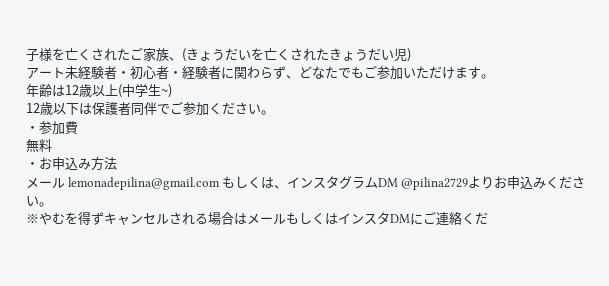子様を亡くされたご家族、(きょうだいを亡くされたきょうだい児)
アート未経験者・初心者・経験者に関わらず、どなたでもご参加いただけます。
年齢は12歳以上(中学生~)
12歳以下は保護者同伴でご参加ください。
・参加費
無料
・お申込み方法
メール lemonadepilina@gmail.com もしくは、インスタグラムDM @pilina2729よりお申込みください。
※やむを得ずキャンセルされる場合はメールもしくはインスタDMにご連絡くだ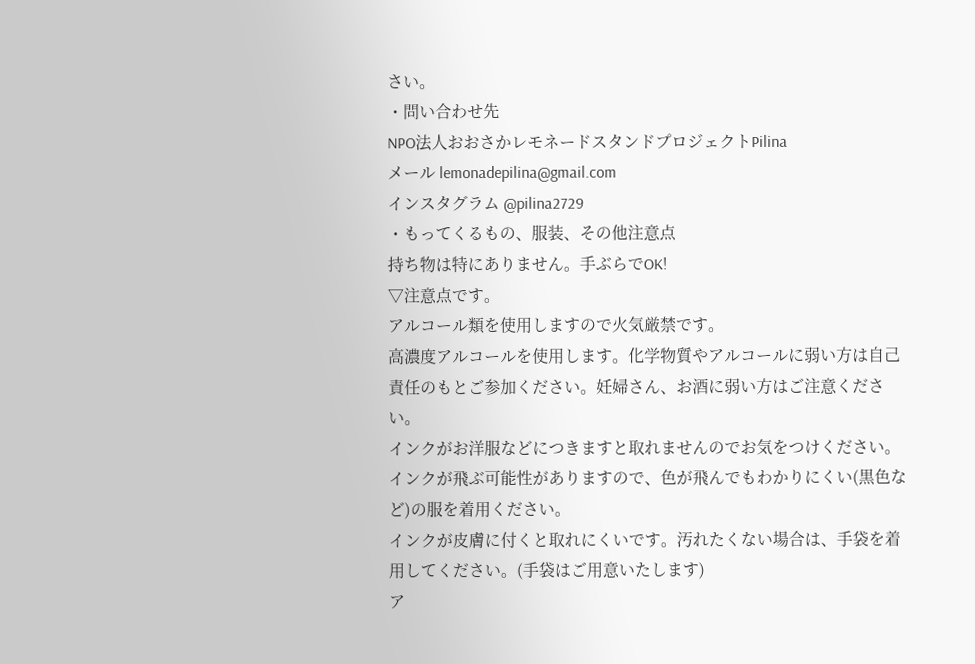さい。
・問い合わせ先
NPO法人おおさかレモネードスタンドプロジェクトPilina
メール lemonadepilina@gmail.com
インスタグラム @pilina2729
・もってくるもの、服装、その他注意点
持ち物は特にありません。手ぶらでOK!
▽注意点です。
アルコール類を使用しますので火気厳禁です。
高濃度アルコールを使用します。化学物質やアルコールに弱い方は自己責任のもとご参加ください。妊婦さん、お酒に弱い方はご注意ください。
インクがお洋服などにつきますと取れませんのでお気をつけください。
インクが飛ぶ可能性がありますので、色が飛んでもわかりにくい(黒色など)の服を着用ください。
インクが⽪膚に付くと取れにくいです。汚れたくない場合は、⼿袋を着⽤してください。(手袋はご用意いたします)
ア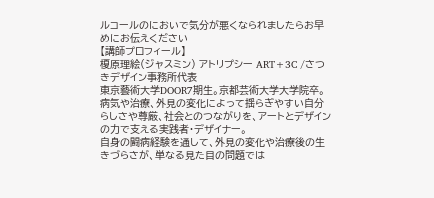ルコールのにおいで気分が悪くなられましたらお早めにお伝えください
【講師プロフィール】
榎原理絵(ジャスミン) アトリプシー ART+3C /さつきデザイン事務所代表
東京藝術大学DOOR7期生。京都芸術大学大学院卒。
病気や治療、外見の変化によって揺らぎやすい自分らしさや尊厳、社会とのつながりを、アートとデザインの力で支える実践者・デザイナー。
自身の闘病経験を通して、外見の変化や治療後の生きづらさが、単なる見た目の問題では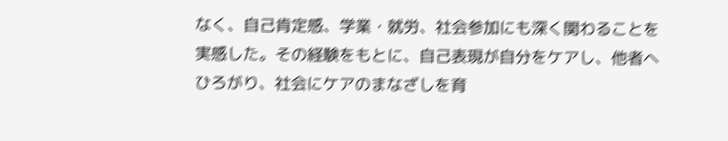なく、自己肯定感、学業・就労、社会参加にも深く関わることを実感した。その経験をもとに、自己表現が自分をケアし、他者へひろがり、社会にケアのまなざしを育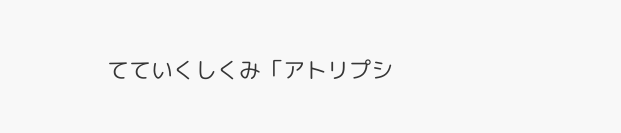てていくしくみ「アトリプシ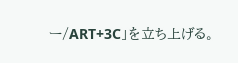ー/ART+3C」を立ち上げる。